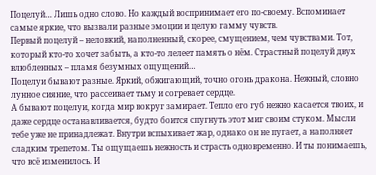Поцелуй… Лишь одно слово. Но каждый воспринимает его по-своему. Вспоминает самые яркие, что вызвали разные эмоции и целую гамму чувств.
Первый поцелуй – неловкий, наполненный, скорее, смущением, чем чувствами. Тот, который кто-то хочет забыть, а кто-то лелеет память о нём. Страстный поцелуй двух влюбленных – пламя безумных ощущений…
Поцелуи бывают разные. Яркий, обжигающий, точно огонь дракона. Нежный, словно лунное сияние, что рассеивает тьму и согревает сердце.
А бывают поцелуи, когда мир вокруг замирает. Тепло его губ нежно касается твоих, и даже сердце останавливается, будто боится спугнуть этот миг своим стуком. Мысли тебе уже не принадлежат. Внутри вспыхивает жар, однако он не пугает, а наполняет сладким трепетом. Ты ощущаешь нежность и страсть одновременно. И ты понимаешь, что всё изменилось. И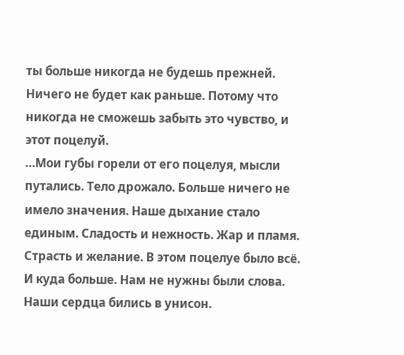ты больше никогда не будешь прежней. Ничего не будет как раньше. Потому что никогда не сможешь забыть это чувство, и этот поцелуй.
…Мои губы горели от его поцелуя, мысли путались. Тело дрожало. Больше ничего не имело значения. Наше дыхание стало единым. Сладость и нежность. Жар и пламя. Страсть и желание. В этом поцелуе было всё. И куда больше. Нам не нужны были слова. Наши сердца бились в унисон.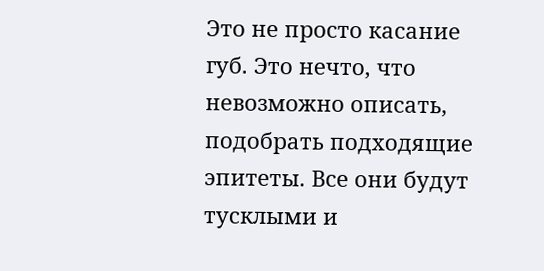Это не просто касание губ. Это нечто, что невозможно описать, подобрать подходящие эпитеты. Все они будут тусклыми и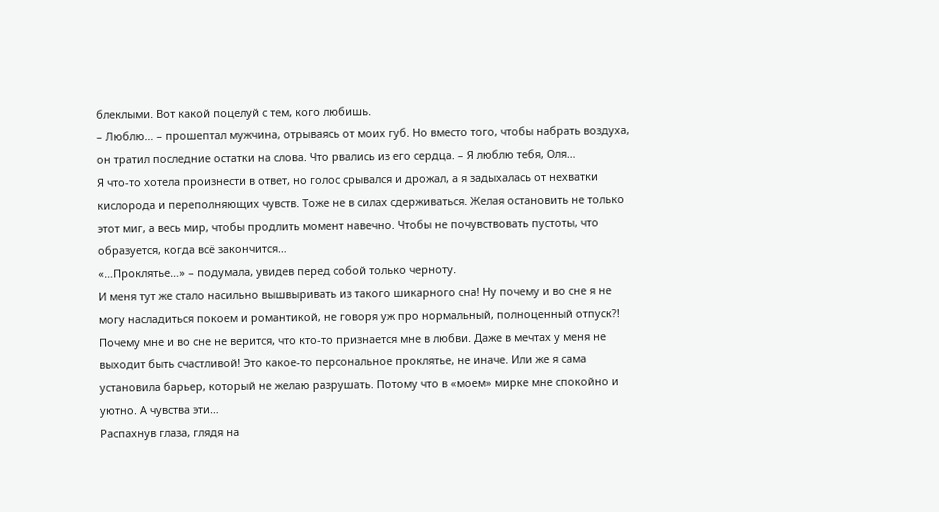блеклыми. Вот какой поцелуй с тем, кого любишь.
– Люблю… – прошептал мужчина, отрываясь от моих губ. Но вместо того, чтобы набрать воздуха, он тратил последние остатки на слова. Что рвались из его сердца. – Я люблю тебя, Оля…
Я что-то хотела произнести в ответ, но голос срывался и дрожал, а я задыхалась от нехватки кислорода и переполняющих чувств. Тоже не в силах сдерживаться. Желая остановить не только этот миг, а весь мир, чтобы продлить момент навечно. Чтобы не почувствовать пустоты, что образуется, когда всё закончится…
«…Проклятье…» – подумала, увидев перед собой только черноту.
И меня тут же стало насильно вышвыривать из такого шикарного сна! Ну почему и во сне я не могу насладиться покоем и романтикой, не говоря уж про нормальный, полноценный отпуск?! Почему мне и во сне не верится, что кто-то признается мне в любви. Даже в мечтах у меня не выходит быть счастливой! Это какое-то персональное проклятье, не иначе. Или же я сама установила барьер, который не желаю разрушать. Потому что в «моем» мирке мне спокойно и уютно. А чувства эти…
Распахнув глаза, глядя на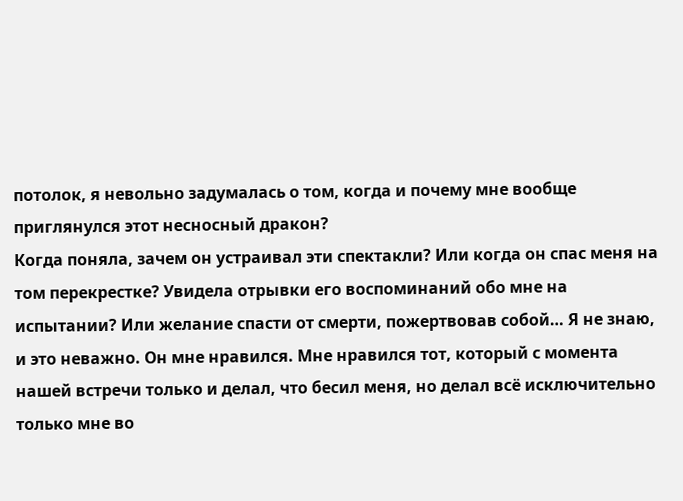потолок, я невольно задумалась о том, когда и почему мне вообще приглянулся этот несносный дракон?
Когда поняла, зачем он устраивал эти спектакли? Или когда он спас меня на том перекрестке? Увидела отрывки его воспоминаний обо мне на испытании? Или желание спасти от смерти, пожертвовав собой… Я не знаю, и это неважно. Он мне нравился. Мне нравился тот, который с момента нашей встречи только и делал, что бесил меня, но делал всё исключительно только мне во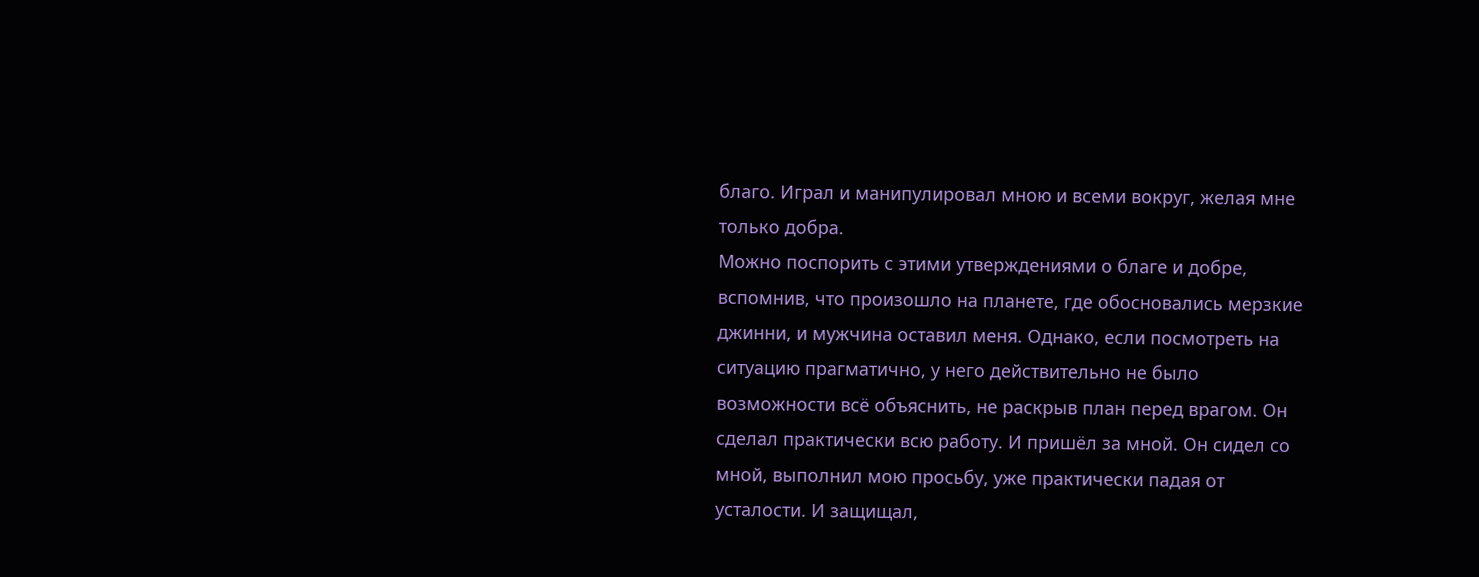благо. Играл и манипулировал мною и всеми вокруг, желая мне только добра.
Можно поспорить с этими утверждениями о благе и добре, вспомнив, что произошло на планете, где обосновались мерзкие джинни, и мужчина оставил меня. Однако, если посмотреть на ситуацию прагматично, у него действительно не было возможности всё объяснить, не раскрыв план перед врагом. Он сделал практически всю работу. И пришёл за мной. Он сидел со мной, выполнил мою просьбу, уже практически падая от усталости. И защищал,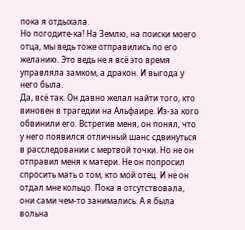пока я отдыхала.
Но погодите-ка! На Землю, на поиски моего отца, мы ведь тоже отправились по его желанию. Это ведь не я всё это время управляла замком, а дракон. И выгода у него была.
Да, всё так. Он давно желал найти того, кто виновен в трагедии на Альфаире. Из-за кого обвинили его. Встретив меня, он понял, что у него появился отличный шанс сдвинуться в расследовании с мертвой точки. Но не он отправил меня к матери. Не он попросил спросить мать о том, кто мой отец. И не он отдал мне кольцо. Пока я отсутствовала, они сами чем-то занимались. А я была вольна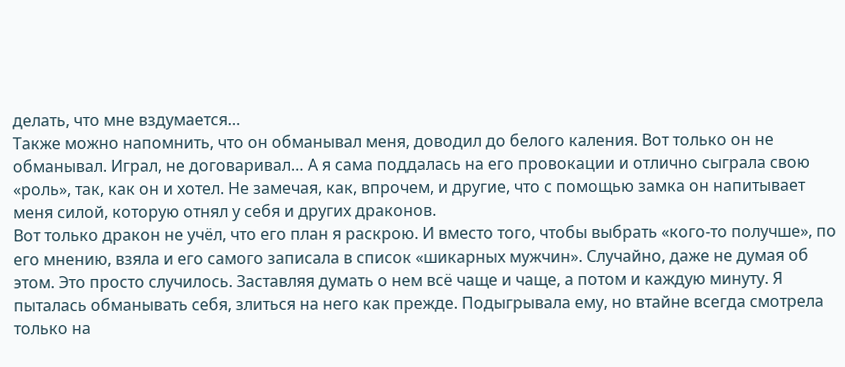делать, что мне вздумается…
Также можно напомнить, что он обманывал меня, доводил до белого каления. Вот только он не обманывал. Играл, не договаривал… А я сама поддалась на его провокации и отлично сыграла свою «роль», так, как он и хотел. Не замечая, как, впрочем, и другие, что с помощью замка он напитывает меня силой, которую отнял у себя и других драконов.
Вот только дракон не учёл, что его план я раскрою. И вместо того, чтобы выбрать «кого-то получше», по его мнению, взяла и его самого записала в список «шикарных мужчин». Случайно, даже не думая об этом. Это просто случилось. Заставляя думать о нем всё чаще и чаще, а потом и каждую минуту. Я пыталась обманывать себя, злиться на него как прежде. Подыгрывала ему, но втайне всегда смотрела только на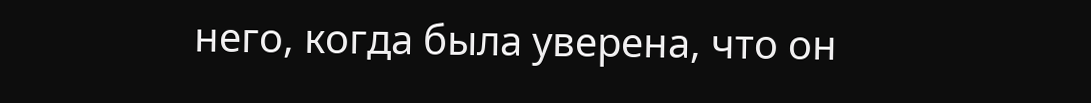него, когда была уверена, что он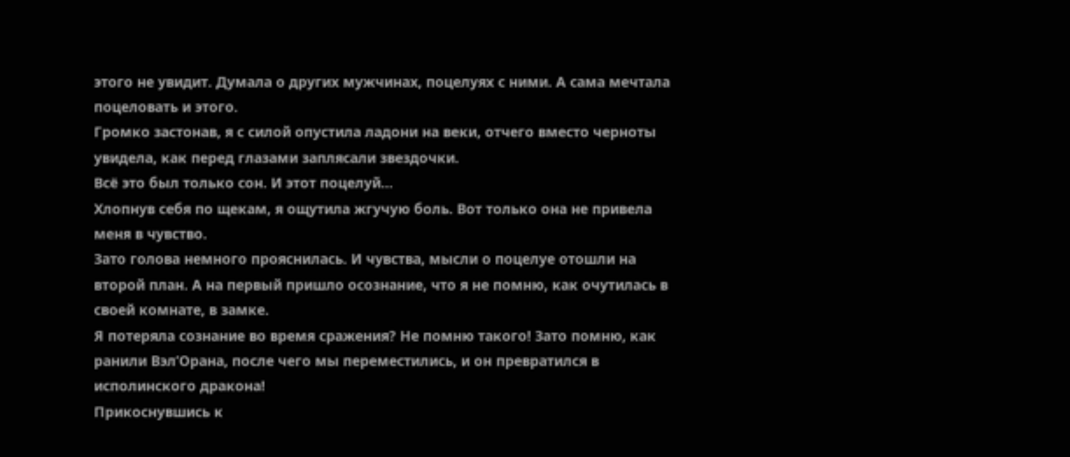этого не увидит. Думала о других мужчинах, поцелуях с ними. А сама мечтала поцеловать и этого.
Громко застонав, я с силой опустила ладони на веки, отчего вместо черноты увидела, как перед глазами заплясали звездочки.
Всё это был только сон. И этот поцелуй…
Хлопнув себя по щекам, я ощутила жгучую боль. Вот только она не привела меня в чувство.
Зато голова немного прояснилась. И чувства, мысли о поцелуе отошли на второй план. А на первый пришло осознание, что я не помню, как очутилась в своей комнате, в замке.
Я потеряла сознание во время сражения? Не помню такого! Зато помню, как ранили Вэл’Орана, после чего мы переместились, и он превратился в исполинского дракона!
Прикоснувшись к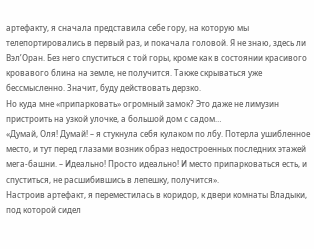артефакту, я сначала представила себе гору, на которую мы телепортировались в первый раз, и покачала головой. Я не знаю, здесь ли Вэл’Оран. Без него спуститься с той горы, кроме как в состоянии красивого кровавого блина на земле, не получится. Также скрываться уже бессмысленно. Значит, буду действовать дерзко.
Но куда мне «припарковать» огромный замок? Это даже не лимузин пристроить на узкой улочке, а большой дом с садом…
«Думай, Оля! Думай! – я стукнула себя кулаком по лбу. Потерла ушибленное место, и тут перед глазами возник образ недостроенных последних этажей мега-башни. – Идеально! Просто идеально! И место припарковаться есть, и спуститься, не расшибившись в лепешку, получится».
Настроив артефакт, я переместилась в коридор, к двери комнаты Владыки, под которой сидел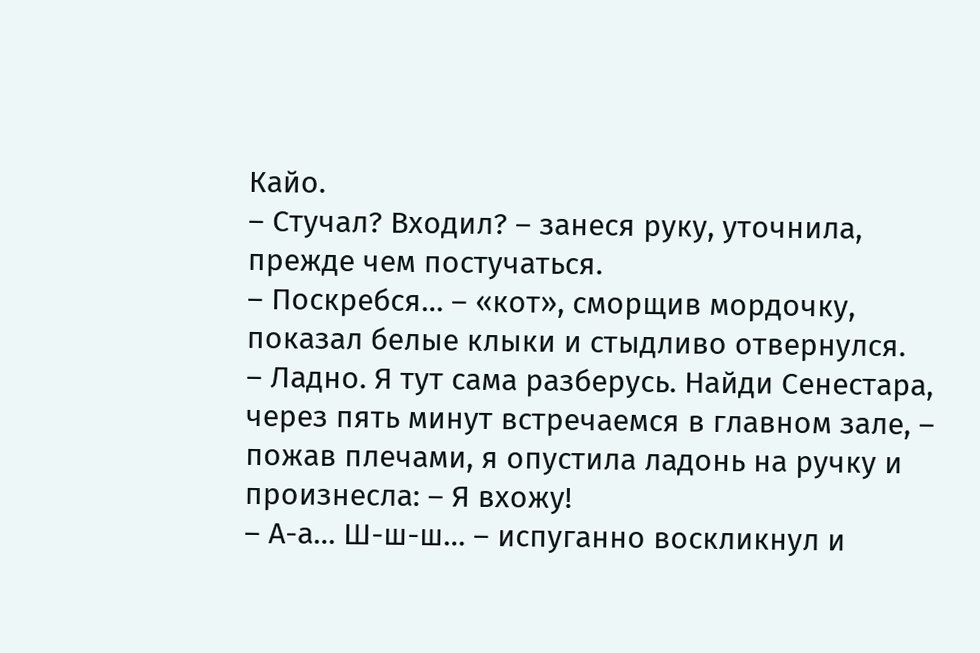Кайо.
– Стучал? Входил? – занеся руку, уточнила, прежде чем постучаться.
– Поскребся… – «кот», сморщив мордочку, показал белые клыки и стыдливо отвернулся.
– Ладно. Я тут сама разберусь. Найди Сенестара, через пять минут встречаемся в главном зале, – пожав плечами, я опустила ладонь на ручку и произнесла: – Я вхожу!
– А-а… Ш-ш-ш… – испуганно воскликнул и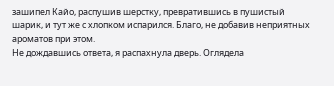зашипел Кайо, распушив шерстку, превратившись в пушистый шарик, и тут же с хлопком испарился. Благо, не добавив неприятных ароматов при этом.
Не дождавшись ответа, я распахнула дверь. Оглядела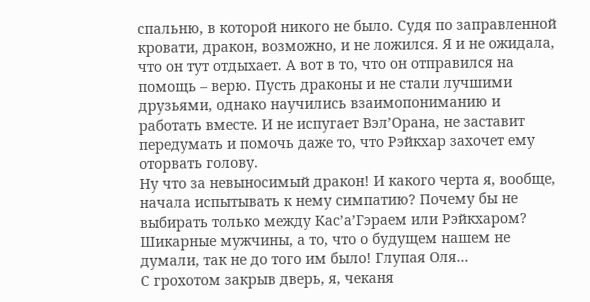спальню, в которой никого не было. Судя по заправленной кровати, дракон, возможно, и не ложился. Я и не ожидала, что он тут отдыхает. А вот в то, что он отправился на помощь – верю. Пусть драконы и не стали лучшими друзьями, однако научились взаимопониманию и работать вместе. И не испугает Вэл’Орана, не заставит передумать и помочь даже то, что Рэйкхар захочет ему оторвать голову.
Ну что за невыносимый дракон! И какого черта я, вообще, начала испытывать к нему симпатию? Почему бы не выбирать только между Кас’а’Гэраем или Рэйкхаром? Шикарные мужчины, а то, что о будущем нашем не думали, так не до того им было! Глупая Оля…
С грохотом закрыв дверь, я, чеканя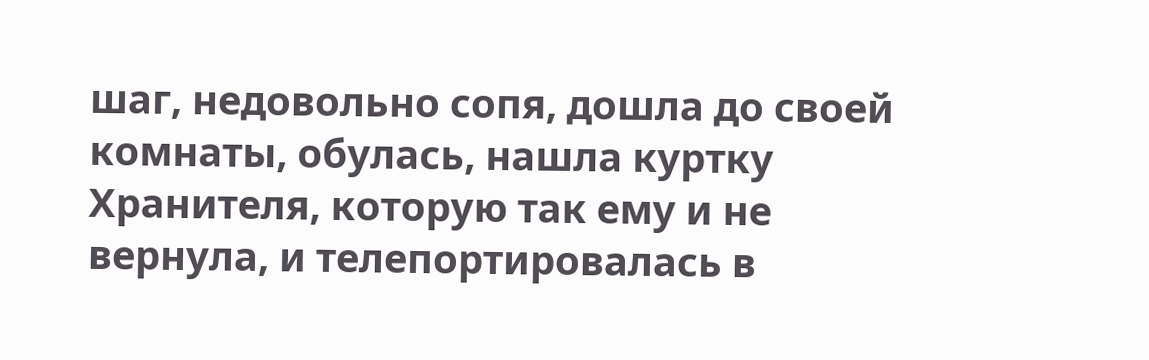шаг, недовольно сопя, дошла до своей комнаты, обулась, нашла куртку Хранителя, которую так ему и не вернула, и телепортировалась в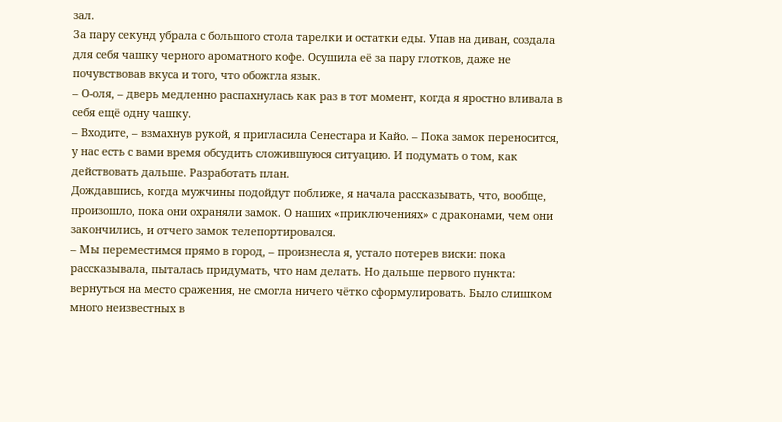зал.
За пару секунд убрала с большого стола тарелки и остатки еды. Упав на диван, создала для себя чашку черного ароматного кофе. Осушила её за пару глотков, даже не почувствовав вкуса и того, что обожгла язык.
– О-оля, – дверь медленно распахнулась как раз в тот момент, когда я яростно вливала в себя ещё одну чашку.
– Входите, – взмахнув рукой, я пригласила Сенестара и Кайо. – Пока замок переносится, у нас есть с вами время обсудить сложившуюся ситуацию. И подумать о том, как действовать дальше. Разработать план.
Дождавшись, когда мужчины подойдут поближе, я начала рассказывать, что, вообще, произошло, пока они охраняли замок. О наших «приключениях» с драконами, чем они закончились, и отчего замок телепортировался.
– Мы переместимся прямо в город, – произнесла я, устало потерев виски: пока рассказывала, пыталась придумать, что нам делать. Но дальше первого пункта: вернуться на место сражения, не смогла ничего чётко сформулировать. Было слишком много неизвестных в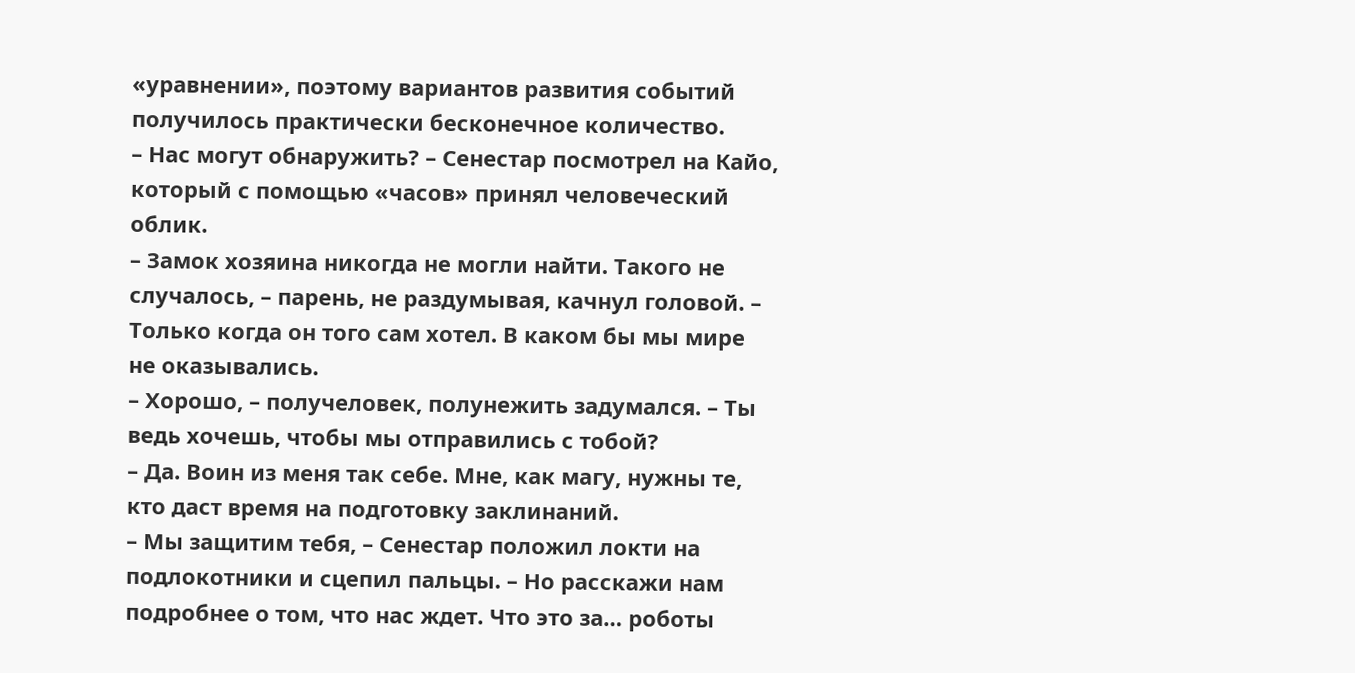«уравнении», поэтому вариантов развития событий получилось практически бесконечное количество.
– Нас могут обнаружить? – Сенестар посмотрел на Кайо, который с помощью «часов» принял человеческий облик.
– Замок хозяина никогда не могли найти. Такого не случалось, – парень, не раздумывая, качнул головой. – Только когда он того сам хотел. В каком бы мы мире не оказывались.
– Хорошо, – получеловек, полунежить задумался. – Ты ведь хочешь, чтобы мы отправились с тобой?
– Да. Воин из меня так себе. Мне, как магу, нужны те, кто даст время на подготовку заклинаний.
– Мы защитим тебя, – Сенестар положил локти на подлокотники и сцепил пальцы. – Но расскажи нам подробнее о том, что нас ждет. Что это за… роботы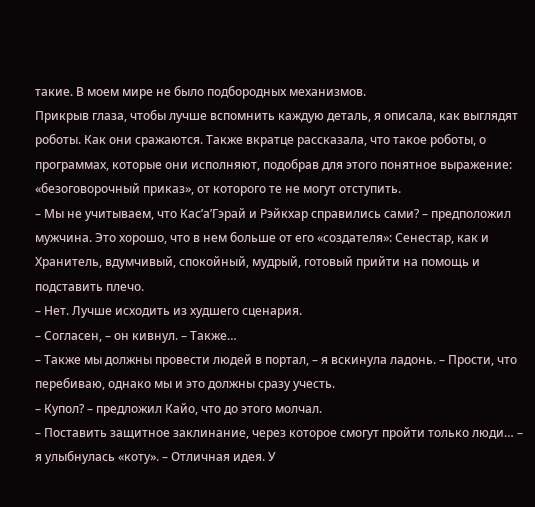такие. В моем мире не было подбородных механизмов.
Прикрыв глаза, чтобы лучше вспомнить каждую деталь, я описала, как выглядят роботы. Как они сражаются. Также вкратце рассказала, что такое роботы, о программах, которые они исполняют, подобрав для этого понятное выражение: «безоговорочный приказ», от которого те не могут отступить.
– Мы не учитываем, что Кас’а’Гэрай и Рэйкхар справились сами? – предположил мужчина. Это хорошо, что в нем больше от его «создателя»: Сенестар, как и Хранитель, вдумчивый, спокойный, мудрый, готовый прийти на помощь и подставить плечо.
– Нет. Лучше исходить из худшего сценария.
– Согласен, – он кивнул. – Также…
– Также мы должны провести людей в портал, – я вскинула ладонь. – Прости, что перебиваю, однако мы и это должны сразу учесть.
– Купол? – предложил Кайо, что до этого молчал.
– Поставить защитное заклинание, через которое смогут пройти только люди… – я улыбнулась «коту». – Отличная идея. У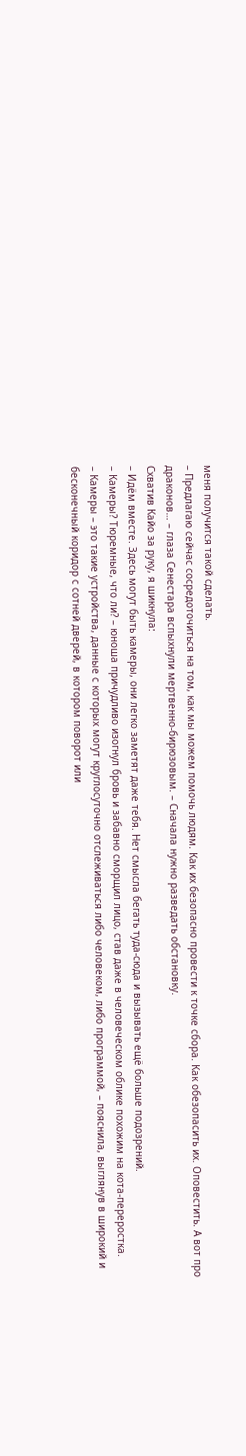меня получится такой сделать.
– Предлагаю сейчас сосредоточиться на том, как мы можем помочь людям. Как их безопасно провести к точке сбора. Как обезопасить их. Оповестить. А вот про драконов… – глаза Сенестара вспыхнули мертвенно-бирюзовым. – Сначала нужно разведать обстановку.
Схватив Кайо за руку, я шикнула:
– Идём вместе. Здесь могут быть камеры, они легко заметят даже тебя. Нет смысла бегать туда-сюда и вызывать ещё больше подозрений.
– Камеры? Тюремные, что ли? – юноша причудливо изогнул бровь и забавно сморщил лицо, став даже в человеческом облике похожим на кота-переростка.
– Камеры – это такие устройства, данные с которых могут круглосуточно отслеживаться либо человеком, либо программой, – пояснила, выглянув в широкий и бесконечный коридор с сотней дверей, в котором поворот или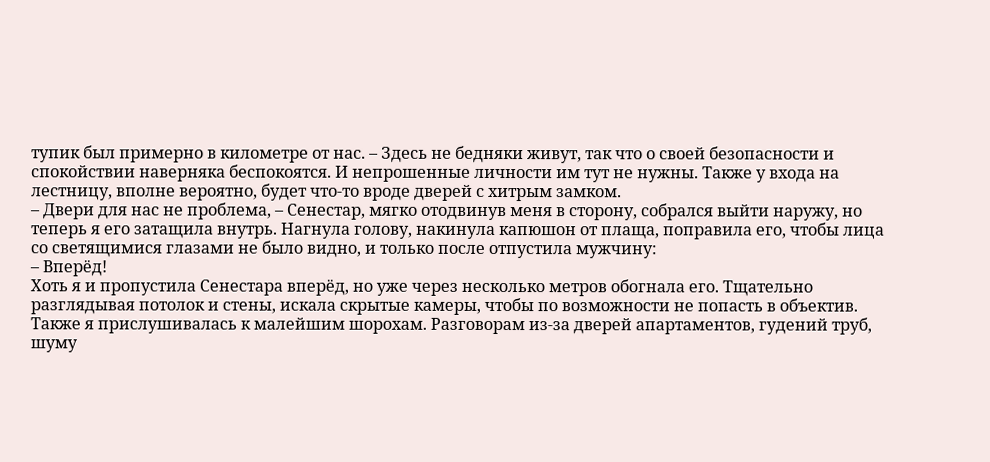тупик был примерно в километре от нас. – Здесь не бедняки живут, так что о своей безопасности и спокойствии наверняка беспокоятся. И непрошенные личности им тут не нужны. Также у входа на лестницу, вполне вероятно, будет что-то вроде дверей с хитрым замком.
– Двери для нас не проблема, – Сенестар, мягко отодвинув меня в сторону, собрался выйти наружу, но теперь я его затащила внутрь. Нагнула голову, накинула капюшон от плаща, поправила его, чтобы лица со светящимися глазами не было видно, и только после отпустила мужчину:
– Вперёд!
Хоть я и пропустила Сенестара вперёд, но уже через несколько метров обогнала его. Тщательно разглядывая потолок и стены, искала скрытые камеры, чтобы по возможности не попасть в объектив. Также я прислушивалась к малейшим шорохам. Разговорам из-за дверей апартаментов, гудений труб, шуму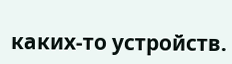каких-то устройств.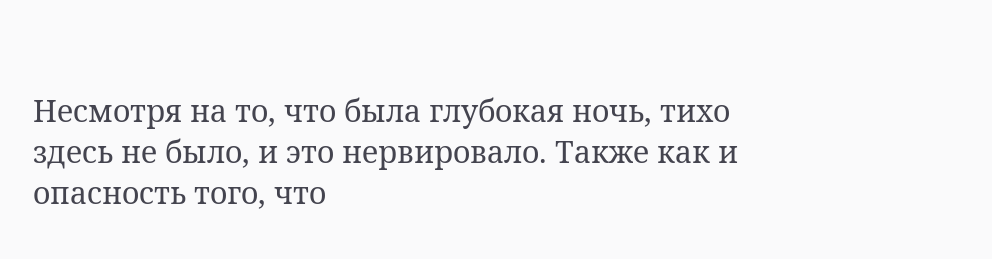Несмотря на то, что была глубокая ночь, тихо здесь не было, и это нервировало. Также как и опасность того, что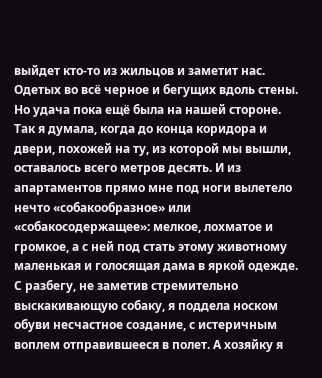выйдет кто-то из жильцов и заметит нас. Одетых во всё черное и бегущих вдоль стены.
Но удача пока ещё была на нашей стороне. Так я думала, когда до конца коридора и двери, похожей на ту, из которой мы вышли, оставалось всего метров десять. И из апартаментов прямо мне под ноги вылетело нечто «собакообразное» или «собакосодержащее»: мелкое, лохматое и громкое, а с ней под стать этому животному маленькая и голосящая дама в яркой одежде.
С разбегу, не заметив стремительно выскакивающую собаку, я поддела носком обуви несчастное создание, с истеричным воплем отправившееся в полет. А хозяйку я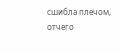сшибла плечом, отчего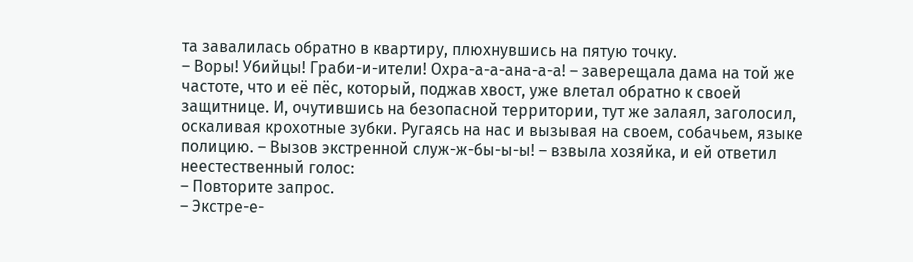та завалилась обратно в квартиру, плюхнувшись на пятую точку.
– Воры! Убийцы! Граби-и-ители! Охра-а-а-ана-а-а! – заверещала дама на той же частоте, что и её пёс, который, поджав хвост, уже влетал обратно к своей защитнице. И, очутившись на безопасной территории, тут же залаял, заголосил, оскаливая крохотные зубки. Ругаясь на нас и вызывая на своем, собачьем, языке полицию. – Вызов экстренной служ-ж-бы-ы-ы! – взвыла хозяйка, и ей ответил неестественный голос:
– Повторите запрос.
– Экстре-е-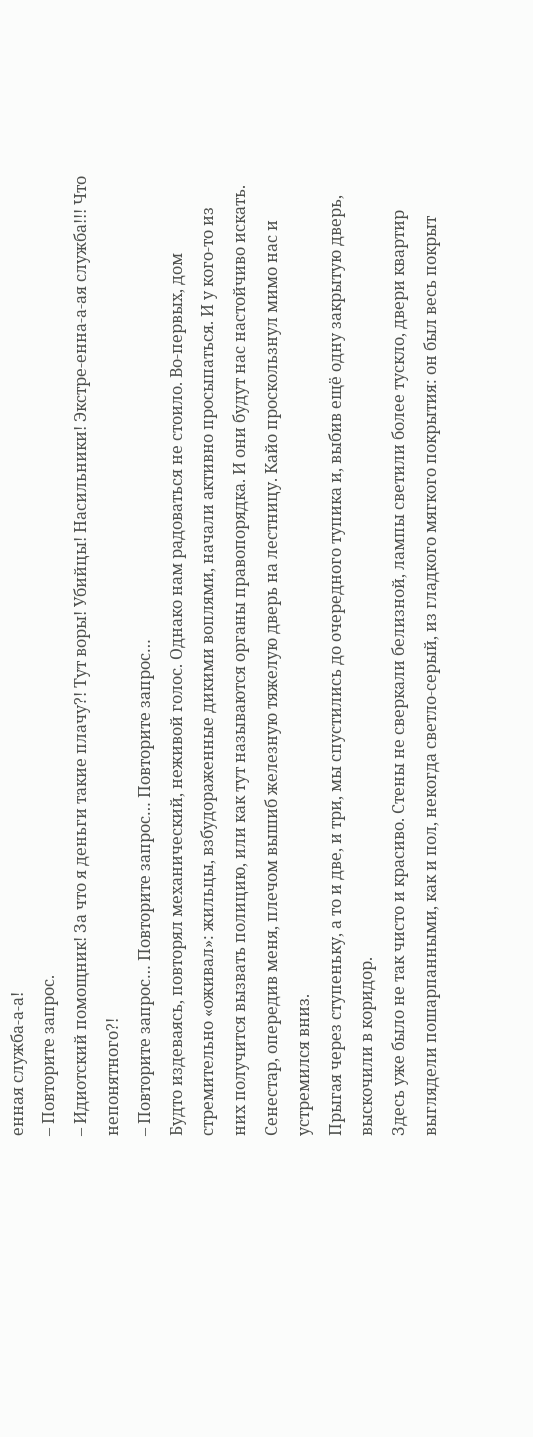енная служба-а-а!
– Повторите запрос.
– Идиотский помощник! За что я деньги такие плачу?! Тут воры! Убийцы! Насильники! Экстре-енна-а-ая служба!!! Что непонятного?!
– Повторите запрос… Повторите запрос… Повторите запрос…
Будто издеваясь, повторял механический, неживой голос. Однако нам радоваться не стоило. Во-первых, дом стремительно «оживал»: жильцы, взбудораженные дикими воплями, начали активно просыпаться. И у кого-то из них получится вызвать полицию, или как тут называются органы правопорядка. И они будут нас настойчиво искать.
Сенестар, опередив меня, плечом вышиб железную тяжелую дверь на лестницу. Кайо проскользнул мимо нас и устремился вниз.
Прыгая через ступеньку, а то и две, и три, мы спустились до очередного тупика и, выбив ещё одну закрытую дверь, выскочили в коридор.
Здесь уже было не так чисто и красиво. Стены не сверкали белизной, лампы светили более тускло, двери квартир выглядели пошарпанными, как и пол, некогда светло-серый, из гладкого мягкого покрытия: он был весь покрыт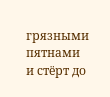грязными пятнами и стёрт до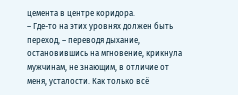цемента в центре коридора.
– Где-то на этих уровнях должен быть переход, – переводя дыхание, остановившись на мгновение, крикнула мужчинам, не знающим, в отличие от меня, усталости. Как только всё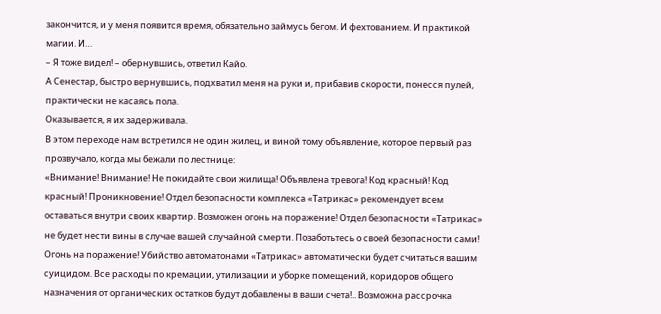закончится, и у меня появится время, обязательно займусь бегом. И фехтованием. И практикой магии. И…
– Я тоже видел! – обернувшись, ответил Кайо.
А Сенестар, быстро вернувшись, подхватил меня на руки и, прибавив скорости, понесся пулей, практически не касаясь пола.
Оказывается, я их задерживала.
В этом переходе нам встретился не один жилец, и виной тому объявление, которое первый раз прозвучало, когда мы бежали по лестнице:
«Внимание! Внимание! Не покидайте свои жилища! Объявлена тревога! Код красный! Код красный! Проникновение! Отдел безопасности комплекса «Татрикас» рекомендует всем оставаться внутри своих квартир. Возможен огонь на поражение! Отдел безопасности «Татрикас» не будет нести вины в случае вашей случайной смерти. Позаботьтесь о своей безопасности сами! Огонь на поражение! Убийство автоматонами «Татрикас» автоматически будет считаться вашим суицидом. Все расходы по кремации, утилизации и уборке помещений, коридоров общего назначения от органических остатков будут добавлены в ваши счета!.. Возможна рассрочка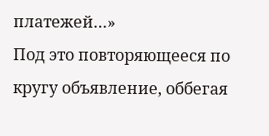платежей…»
Под это повторяющееся по кругу объявление, оббегая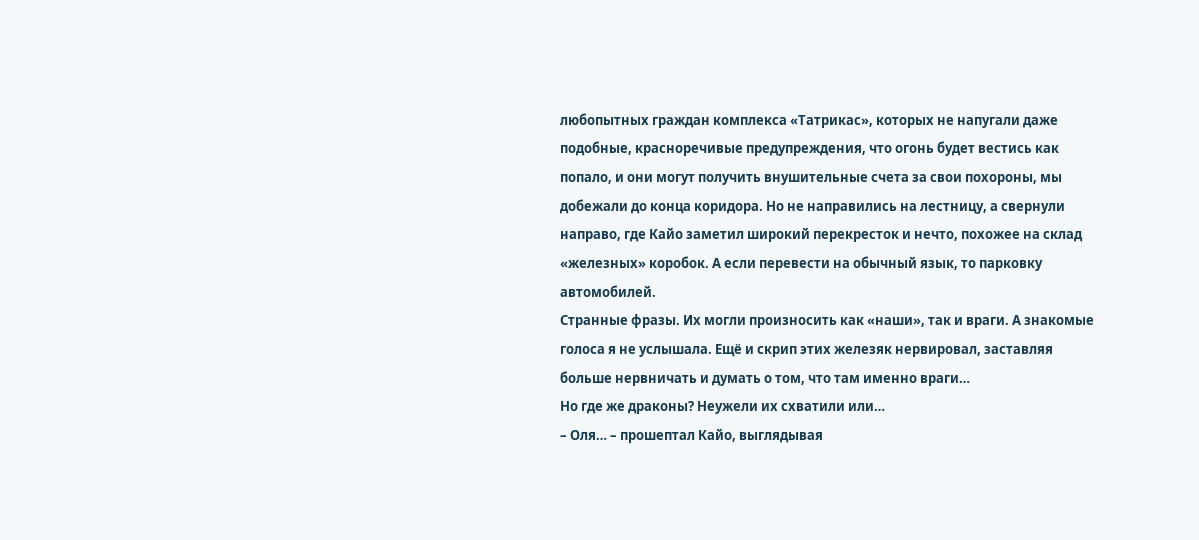любопытных граждан комплекса «Татрикас», которых не напугали даже подобные, красноречивые предупреждения, что огонь будет вестись как попало, и они могут получить внушительные счета за свои похороны, мы добежали до конца коридора. Но не направились на лестницу, а свернули направо, где Кайо заметил широкий перекресток и нечто, похожее на склад «железных» коробок. А если перевести на обычный язык, то парковку автомобилей.
Странные фразы. Их могли произносить как «наши», так и враги. А знакомые голоса я не услышала. Ещё и скрип этих железяк нервировал, заставляя больше нервничать и думать о том, что там именно враги…
Но где же драконы? Неужели их схватили или…
– Оля… – прошептал Кайо, выглядывая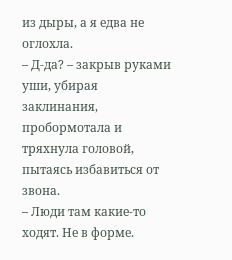из дыры, а я едва не оглохла.
– Д-да? – закрыв руками уши, убирая заклинания, пробормотала и тряхнула головой, пытаясь избавиться от звона.
– Люди там какие-то ходят. Не в форме.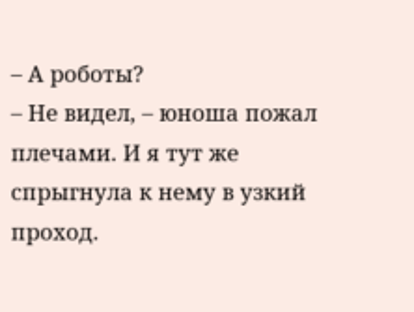– А роботы?
– Не видел, – юноша пожал плечами. И я тут же спрыгнула к нему в узкий проход.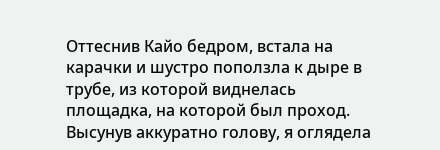Оттеснив Кайо бедром, встала на карачки и шустро поползла к дыре в трубе, из которой виднелась площадка, на которой был проход.
Высунув аккуратно голову, я оглядела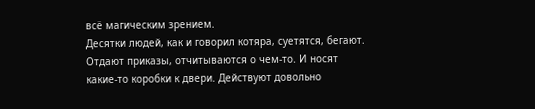всё магическим зрением.
Десятки людей, как и говорил котяра, суетятся, бегают. Отдают приказы, отчитываются о чем-то. И носят какие-то коробки к двери. Действуют довольно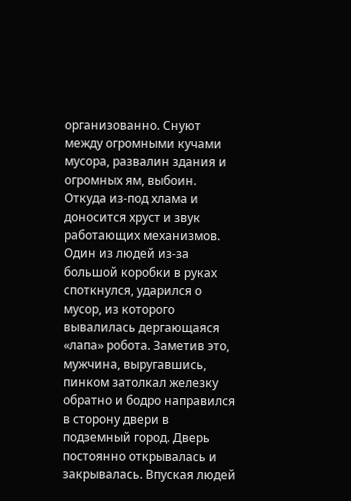организованно. Снуют между огромными кучами мусора, развалин здания и огромных ям, выбоин. Откуда из-под хлама и доносится хруст и звук работающих механизмов.
Один из людей из-за большой коробки в руках споткнулся, ударился о мусор, из которого вывалилась дергающаяся «лапа» робота. Заметив это, мужчина, выругавшись, пинком затолкал железку обратно и бодро направился в сторону двери в подземный город. Дверь постоянно открывалась и закрывалась. Впуская людей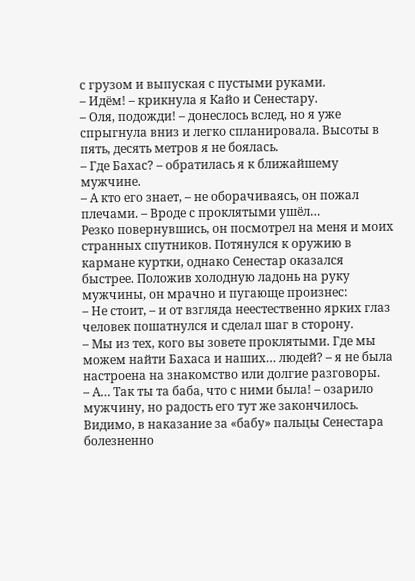с грузом и выпуская с пустыми руками.
– Идём! – крикнула я Кайо и Сенестару.
– Оля, подожди! – донеслось вслед, но я уже спрыгнула вниз и легко спланировала. Высоты в пять, десять метров я не боялась.
– Где Бахас? – обратилась я к ближайшему мужчине.
– А кто его знает, – не оборачиваясь, он пожал плечами. – Вроде с проклятыми ушёл…
Резко повернувшись, он посмотрел на меня и моих странных спутников. Потянулся к оружию в кармане куртки, однако Сенестар оказался быстрее. Положив холодную ладонь на руку мужчины, он мрачно и пугающе произнес:
– Не стоит, – и от взгляда неестественно ярких глаз человек пошатнулся и сделал шаг в сторону.
– Мы из тех, кого вы зовете проклятыми. Где мы можем найти Бахаса и наших… людей? – я не была настроена на знакомство или долгие разговоры.
– А… Так ты та баба, что с ними была! – озарило мужчину, но радость его тут же закончилось. Видимо, в наказание за «бабу» пальцы Сенестара болезненно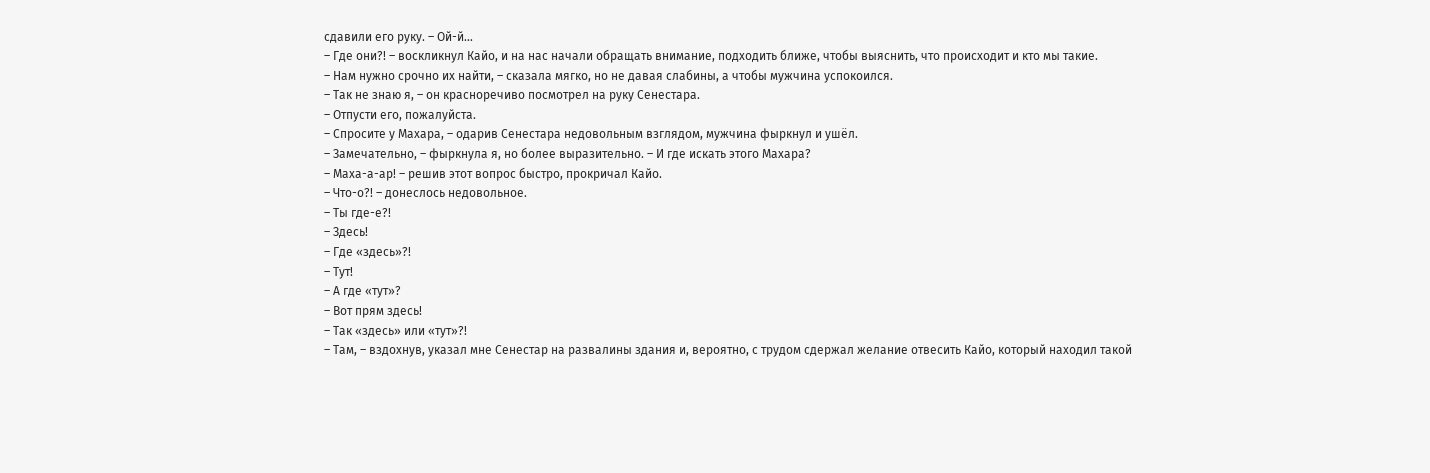сдавили его руку. – Ой-й…
– Где они?! – воскликнул Кайо, и на нас начали обращать внимание, подходить ближе, чтобы выяснить, что происходит и кто мы такие.
– Нам нужно срочно их найти, – сказала мягко, но не давая слабины, а чтобы мужчина успокоился.
– Так не знаю я, – он красноречиво посмотрел на руку Сенестара.
– Отпусти его, пожалуйста.
– Спросите у Махара, – одарив Сенестара недовольным взглядом, мужчина фыркнул и ушёл.
– Замечательно, – фыркнула я, но более выразительно. – И где искать этого Махара?
– Маха-а-ар! – решив этот вопрос быстро, прокричал Кайо.
– Что-о?! – донеслось недовольное.
– Ты где-е?!
– Здесь!
– Где «здесь»?!
– Тут!
– А где «тут»?
– Вот прям здесь!
– Так «здесь» или «тут»?!
– Там, – вздохнув, указал мне Сенестар на развалины здания и, вероятно, с трудом сдержал желание отвесить Кайо, который находил такой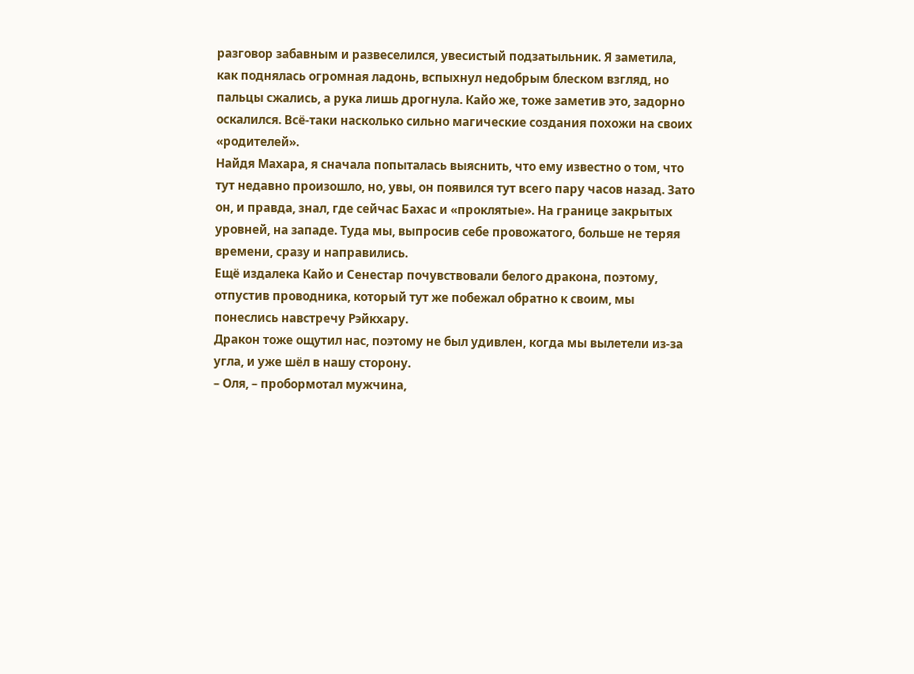разговор забавным и развеселился, увесистый подзатыльник. Я заметила, как поднялась огромная ладонь, вспыхнул недобрым блеском взгляд, но пальцы сжались, а рука лишь дрогнула. Кайо же, тоже заметив это, задорно оскалился. Всё-таки насколько сильно магические создания похожи на своих «родителей».
Найдя Махара, я сначала попыталась выяснить, что ему известно о том, что тут недавно произошло, но, увы, он появился тут всего пару часов назад. Зато он, и правда, знал, где сейчас Бахас и «проклятые». На границе закрытых уровней, на западе. Туда мы, выпросив себе провожатого, больше не теряя времени, сразу и направились.
Ещё издалека Кайо и Сенестар почувствовали белого дракона, поэтому, отпустив проводника, который тут же побежал обратно к своим, мы понеслись навстречу Рэйкхару.
Дракон тоже ощутил нас, поэтому не был удивлен, когда мы вылетели из-за угла, и уже шёл в нашу сторону.
– Оля, – пробормотал мужчина,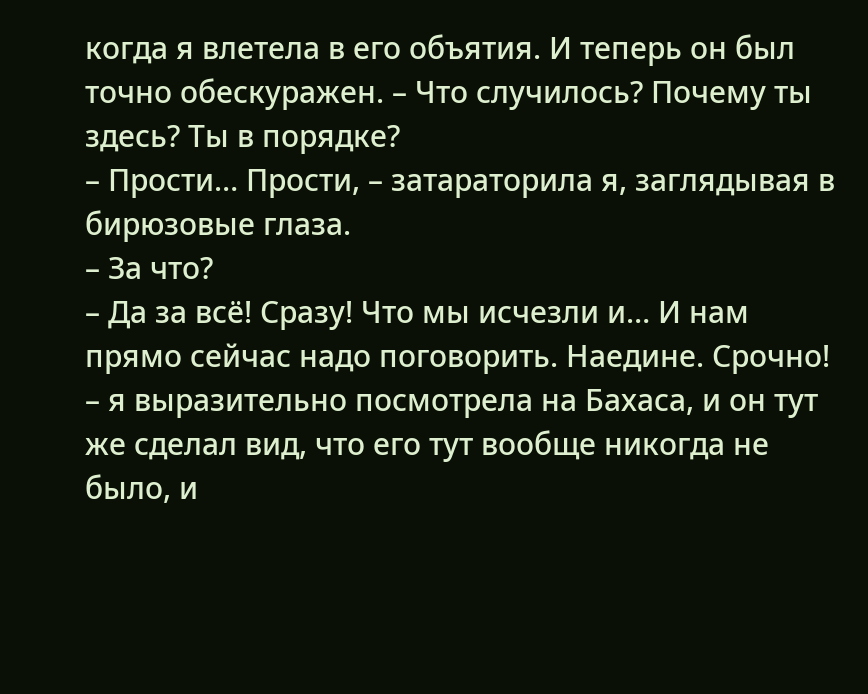когда я влетела в его объятия. И теперь он был точно обескуражен. – Что случилось? Почему ты здесь? Ты в порядке?
– Прости… Прости, – затараторила я, заглядывая в бирюзовые глаза.
– За что?
– Да за всё! Сразу! Что мы исчезли и… И нам прямо сейчас надо поговорить. Наедине. Срочно! – я выразительно посмотрела на Бахаса, и он тут же сделал вид, что его тут вообще никогда не было, и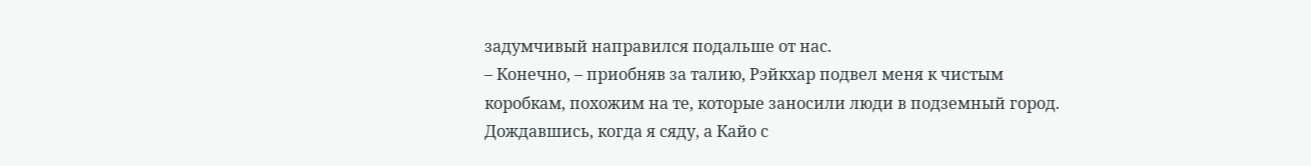задумчивый направился подальше от нас.
– Конечно, – приобняв за талию, Рэйкхар подвел меня к чистым коробкам, похожим на те, которые заносили люди в подземный город. Дождавшись, когда я сяду, а Кайо с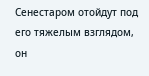Сенестаром отойдут под его тяжелым взглядом, он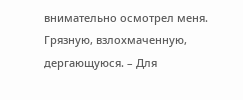внимательно осмотрел меня. Грязную, взлохмаченную, дергающуюся. – Для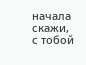начала скажи, с тобой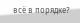всё в порядке?